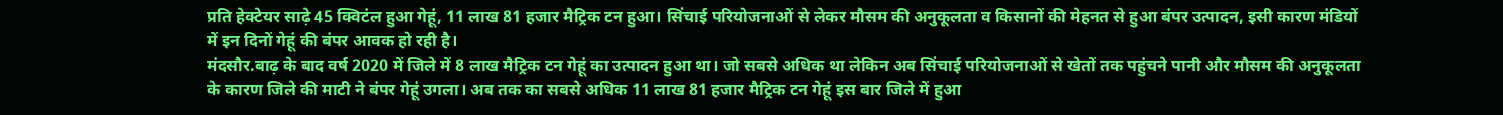प्रति हेक्टेयर साढ़े 45 क्विटंल हुआ गेहूं, 11 लाख 81 हजार मैट्रिक टन हुआ। सिंचाई परियोजनाओं से लेकर मौसम की अनुकूलता व किसानों की मेहनत से हुआ बंपर उत्पादन, इसी कारण मंडियों में इन दिनों गेहूं की बंपर आवक हो रही है।
मंदसौर.बाढ़ के बाद वर्ष 2020 में जिले में 8 लाख मैट्रिक टन गेहूं का उत्पादन हुआ था। जो सबसे अधिक था लेकिन अब सिंचाई परियोजनाओं से खेतों तक पहुंचने पानी और मौसम की अनुकूलता के कारण जिले की माटी ने बंपर गेहूं उगला। अब तक का सबसे अधिक 11 लाख 81 हजार मैट्रिक टन गेहूं इस बार जिले में हुआ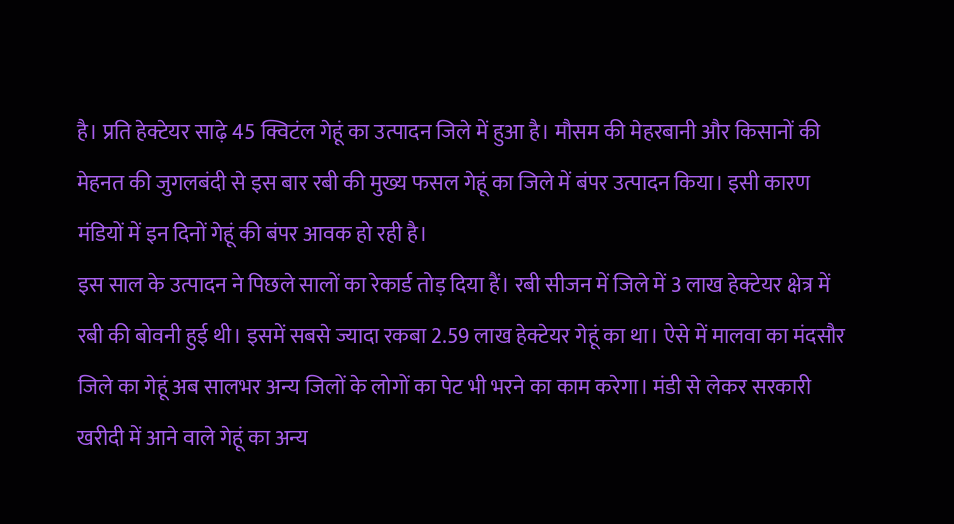है। प्रति हेक्टेयर साढ़े 45 क्विटंल गेहूं का उत्पादन जिले में हुआ है। मौसम की मेहरबानी और किसानों की मेहनत की जुगलबंदी से इस बार रबी की मुख्य फसल गेहूं का जिले में बंपर उत्पादन किया। इसी कारण मंडियों में इन दिनों गेहूं की बंपर आवक हो रही है।
इस साल के उत्पादन ने पिछले सालों का रेकार्ड तोड़ दिया हैं। रबी सीजन में जिले में 3 लाख हेक्टेयर क्षेत्र में रबी की बोवनी हुई थी। इसमें सबसे ज्यादा रकबा 2.59 लाख हेक्टेयर गेहूं का था। ऐसे में मालवा का मंदसौर जिले का गेहूं अब सालभर अन्य जिलों के लोगों का पेट भी भरने का काम करेगा। मंडी से लेकर सरकारी खरीदी में आने वाले गेहूं का अन्य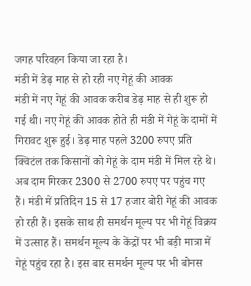जगह परिवहन किया जा रहा है।
मंडी में डेढ़ माह से हो रही नए गेहूं की आवक
मंडी में नए गेहूं की आवक करीब डेढ़ माह से ही शुरू हो गई थी। नए गेहूं की आवक होते ही मंडी में गेहूं के दामों में गिरावट शुरू हुई। डेढ़ माह पहले 3200 रुपए प्रति क्विटंल तक किसानों को गेहूं के दाम मंडी में मिल रहे थे। अब दाम गिरकर 2300 से 2700 रुपए पर पहुंच गए हैं। मंडी में प्रतिदिन 15 से 17 हजार बोरी गेहूं की आवक हो रही हैं। इसके साथ ही समर्थन मूल्य पर भी गेहूं विक्रय में उत्साह हैं। समर्थन मूल्य के केंद्रों पर भी बड़ी मात्रा में गेहूं पहुंच रहा है। इस बार समर्थन मूल्य पर भी बोनस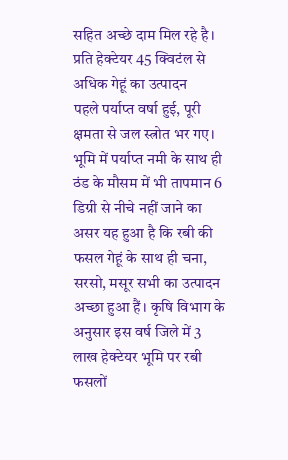सहित अच्छे दाम मिल रहे है।
प्रति हेक्टेयर 45 क्विटंल से अधिक गेहूं का उत्पादन
पहले पर्याप्त वर्षा हुई, पूरी क्षमता से जल स्त्रोत भर गए। भूमि में पर्याप्त नमी के साथ ही ठंड के मौसम में भी तापमान 6 डिग्री से नीचे नहीं जाने का असर यह हुआ है कि रबी की फसल गेहूं के साथ ही चना, सरसो, मसूर सभी का उत्पादन अच्छा हुआ हैं। कृषि विभाग के अनुसार इस वर्ष जिले में 3 लाख हेक्टेयर भूमि पर रबी फसलों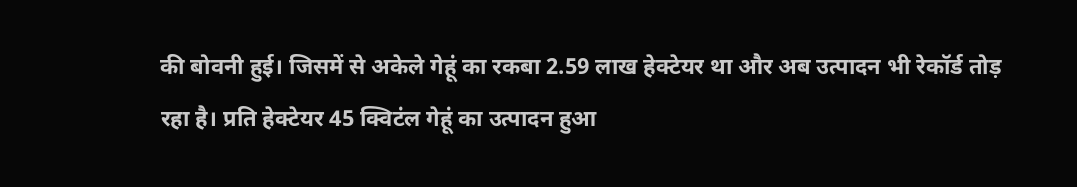की बोवनी हुई। जिसमें से अकेले गेहूं का रकबा 2.59 लाख हेक्टेयर था और अब उत्पादन भी रेकॉर्ड तोड़ रहा है। प्रति हेक्टेयर 45 क्विटंल गेहूं का उत्पादन हुआ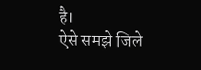है।
ऐसे समझे जिले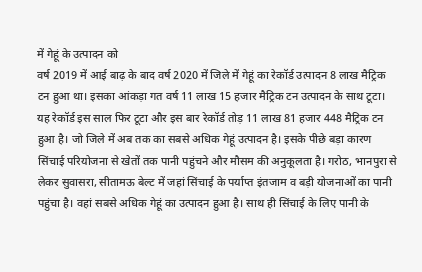में गेहूं के उत्पादन को
वर्ष 2019 में आई बाढ़ के बाद वर्ष 2020 में जिले में गेहूं का रेकॉर्ड उत्पादन 8 लाख मैट्रिक टन हुआ था। इसका आंकड़ा गत वर्ष 11 लाख 15 हजार मैट्रिक टन उत्पादन के साथ टूटा। यह रेकॉर्ड इस साल फिर टूटा और इस बार रेकॉर्ड तोड़ 11 लाख 81 हजार 448 मैट्रिक टन हुआ है। जो जिले में अब तक का सबसे अधिक गेहूं उत्पादन है। इसके पीछे बड़ा कारण सिंचाई परियोजना से खेतों तक पानी पहुंचने और मौसम की अनुकूलता है। गरोठ, भानपुरा से लेकर सुवासरा, सीतामऊ बेल्ट में जहां सिंचाई के पर्याप्त इंतजाम व बड़ी योजनाओं का पानी पहुंचा है। वहां सबसे अधिक गेहूं का उत्पादन हुआ है। साथ ही सिंचाई के लिए पानी के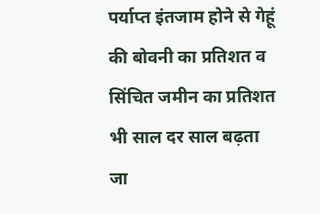पर्याप्त इंतजाम होने से गेहूं की बोवनी का प्रतिशत व सिंचित जमीन का प्रतिशत भी साल दर साल बढ़ता जा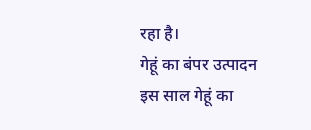रहा है।
गेहूं का बंपर उत्पादन
इस साल गेहूं का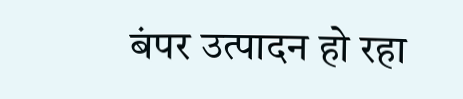बंपर उत्पादन हो रहा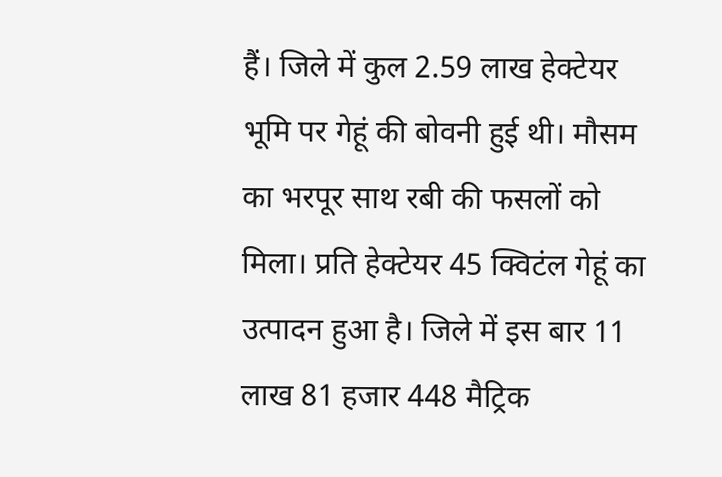हैं। जिले में कुल 2.59 लाख हेक्टेयर भूमि पर गेहूं की बोवनी हुई थी। मौसम का भरपूर साथ रबी की फसलों को मिला। प्रति हेक्टेयर 45 क्विटंल गेहूं का उत्पादन हुआ है। जिले में इस बार 11 लाख 81 हजार 448 मैट्रिक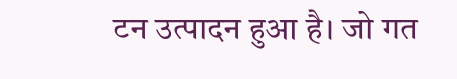टन उत्पादन हुआ है। जो गत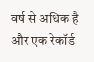वर्ष से अधिक है और एक रेकॉर्ड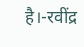है।-रवींद्र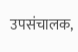उपसंचालक,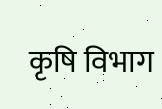कृषि विभाग